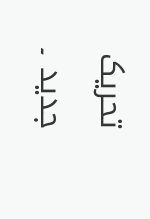تحریک جدید ۔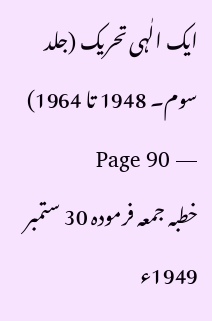ایک الٰہی تحریک (جلد سوم۔ 1948 تا 1964) — Page 90
خطبہ جمعہ فرمودہ 30 ستمبر 1949ء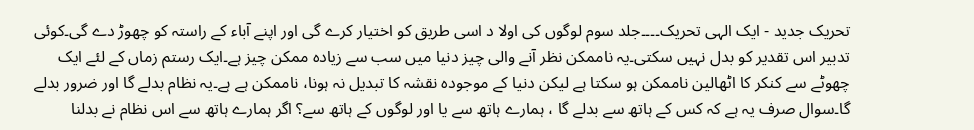تحریک جدید - ایک الہی تحریک۔۔۔۔جلد سوم لوگوں کی اولا د اسی طریق کو اختیار کرے گی اور اپنے آباء کے راستہ کو چھوڑ دے گی۔کوئی تدبیر اس تقدیر کو بدل نہیں سکتی۔یہ ناممکن نظر آنے والی چیز دنیا میں سب سے زیادہ ممکن چیز ہے۔ایک رستم زماں کے لئے ایک چھوٹے سے کنکر کا اٹھالین ناممکن ہو سکتا ہے لیکن دنیا کے موجودہ نقشہ کا تبدیل نہ ہونا، ناممکن ہے ہے۔یہ نظام بدلے گا اور ضرور بدلے گا۔سوال صرف یہ ہے کہ کس کے ہاتھ سے بدلے گا ، ہمارے ہاتھ سے یا اور لوگوں کے ہاتھ سے؟ اگر ہمارے ہاتھ سے اس نظام نے بدلنا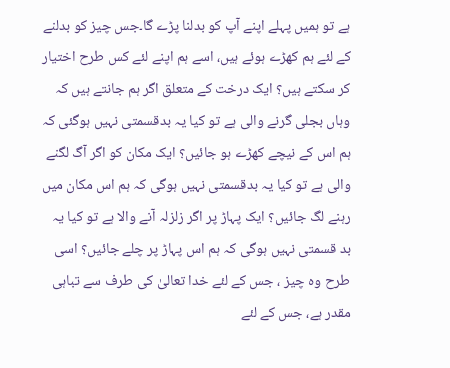ہے تو ہمیں پہلے اپنے آپ کو بدلنا پڑے گا۔جس چیز کو بدلنے کے لئے ہم کھڑے ہوئے ہیں، اسے ہم اپنے لئے کس طرح اختیار کر سکتے ہیں؟ ایک درخت کے متعلق اگر ہم جانتے ہیں کہ وہاں بجلی گرنے والی ہے تو کیا یہ بدقسمتی نہیں ہوگئی کہ ہم اس کے نیچے کھڑے ہو جائیں؟ ایک مکان کو اگر آگ لگنے والی ہے تو کیا یہ بدقسمتی نہیں ہوگی کہ ہم اس مکان میں رہنے لگ جائیں؟ ایک پہاڑ پر اگر زلزلہ آنے والا ہے تو کیا یہ بد قسمتی نہیں ہوگی کہ ہم اس پہاڑ پر چلے جائیں؟ اسی طرح وہ چیز ، جس کے لئے خدا تعالیٰ کی طرف سے تباہی مقدر ہے، جس کے لئے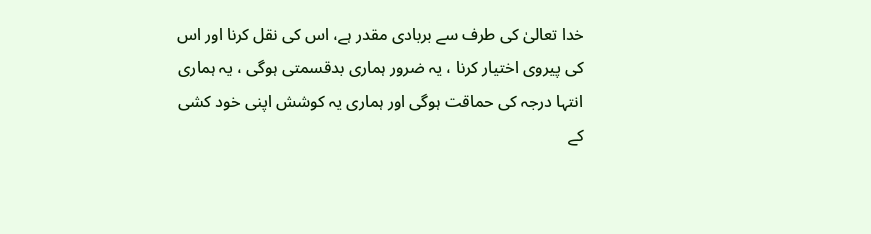خدا تعالیٰ کی طرف سے بربادی مقدر ہے، اس کی نقل کرنا اور اس کی پیروی اختیار کرنا ، یہ ضرور ہماری بدقسمتی ہوگی ، یہ ہماری انتہا درجہ کی حماقت ہوگی اور ہماری یہ کوشش اپنی خود کشی کے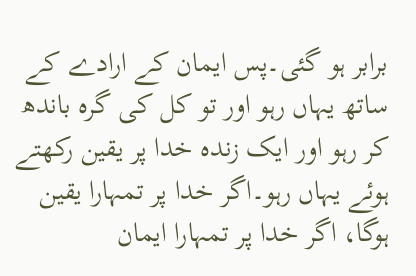برابر ہو گئی۔پس ایمان کے ارادے کے ساتھ یہاں رہو اور تو کل کی گرہ باندھ کر رہو اور ایک زندہ خدا پر یقین رکھتے ہوئے یہاں رہو۔اگر خدا پر تمہارا یقین ہوگا، اگر خدا پر تمہارا ایمان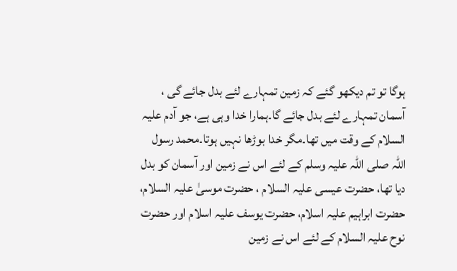ہوگا تو تم دیکھو گئے کہ زمین تمہارے لئے بدل جائے گی ، آسمان تمہارے لئے بدل جائے گا۔ہمارا خدا وہی ہے، جو آدم علیہ السلام کے وقت میں تھا۔مگر خدا بوڑھا نہیں ہوتا۔محمد رسول اللہ صلی اللہ علیہ وسلم کے لئے اس نے زمین اور آسمان کو بدل دیا تھا، حضرت عیسی علیہ السلام ، حضرت موسیٰ علیہ السلام، حضرت ابراہیم علیہ اسلام، حضرت یوسف علیہ اسلام اور حضرت نوح علیہ السلام کے لئے اس نے زمین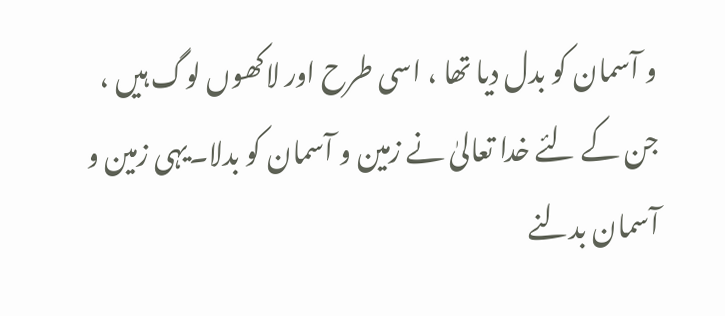و آسمان کو بدل دیا تھا ، اسی طرح اور لاکھوں لوگ ہیں ، جن کے لئے خدا تعالیٰ نے زمین و آسمان کو بدلا۔یہی زمین و آسمان بدلنے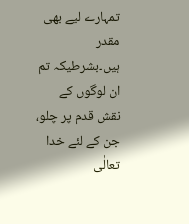تمہارے لیے بھی مقدر ہیں۔بشرطیکہ تم ان لوگوں کے نقش قدم پر چلو، جن کے لئے خدا تعالٰی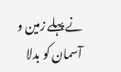نے پہلے زمین و آسمان کو بدلا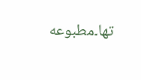تھا۔مطبوعه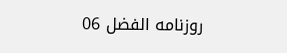روزنامه الفضل 06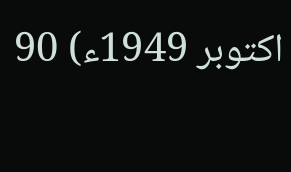اکتوبر 1949ء) 90